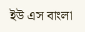ইউ এস বাংলা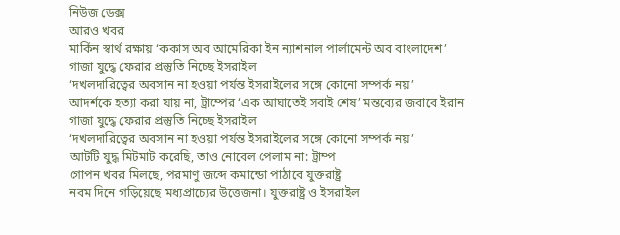নিউজ ডেক্স
আরও খবর
মার্কিন স্বার্থ রক্ষায় ‘ককাস অব আমেরিকা ইন ন্যাশনাল পার্লামেন্ট অব বাংলাদেশ’
গাজা যুদ্ধে ফেরার প্রস্তুতি নিচ্ছে ইসরাইল
‘দখলদারিত্বের অবসান না হওয়া পর্যন্ত ইসরাইলের সঙ্গে কোনো সম্পর্ক নয়’
আদর্শকে হত্যা করা যায় না, ট্রাম্পের ‘এক আঘাতেই সবাই শেষ’ মন্তব্যের জবাবে ইরান
গাজা যুদ্ধে ফেরার প্রস্তুতি নিচ্ছে ইসরাইল
‘দখলদারিত্বের অবসান না হওয়া পর্যন্ত ইসরাইলের সঙ্গে কোনো সম্পর্ক নয়’
আটটি যুদ্ধ মিটমাট করেছি, তাও নোবেল পেলাম না: ট্রাম্প
গোপন খবর মিলছে, পরমাণু জব্দে কমান্ডো পাঠাবে যুক্তরাষ্ট্র
নবম দিনে গড়িয়েছে মধ্যপ্রাচ্যের উত্তেজনা। যুক্তরাষ্ট্র ও ইসরাইল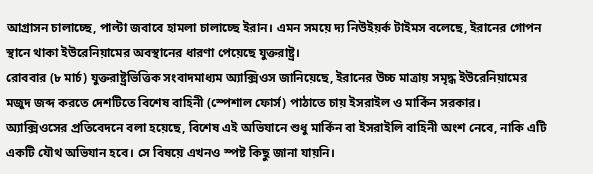আগ্রাসন চালাচ্ছে, পাল্টা জবাবে হামলা চালাচ্ছে ইরান। এমন সময়ে দ্য নিউইয়র্ক টাইমস বলেছে, ইরানের গোপন স্থানে থাকা ইউরেনিয়ামের অবস্থানের ধারণা পেয়েছে যুক্তরাষ্ট্র।
রোববার (৮ মার্চ) যুক্তরাষ্ট্রভিত্তিক সংবাদমাধ্যম অ্যাক্সিওস জানিয়েছে, ইরানের উচ্চ মাত্রায় সমৃদ্ধ ইউরেনিয়ামের মজুদ জব্দ করতে দেশটিতে বিশেষ বাহিনী (স্পেশাল ফোর্স) পাঠাতে চায় ইসরাইল ও মার্কিন সরকার।
অ্যাক্সিওসের প্রতিবেদনে বলা হয়েছে, বিশেষ এই অভিযানে শুধু মার্কিন বা ইসরাইলি বাহিনী অংশ নেবে, নাকি এটি একটি যৌথ অভিযান হবে। সে বিষয়ে এখনও স্পষ্ট কিছু জানা যায়নি।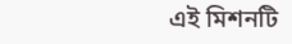এই মিশনটি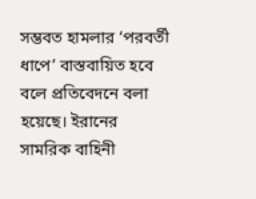সম্ভবত হামলার ‘পরবর্তী ধাপে’ বাস্তবায়িত হবে বলে প্রতিবেদনে বলা হয়েছে। ইরানের সামরিক বাহিনী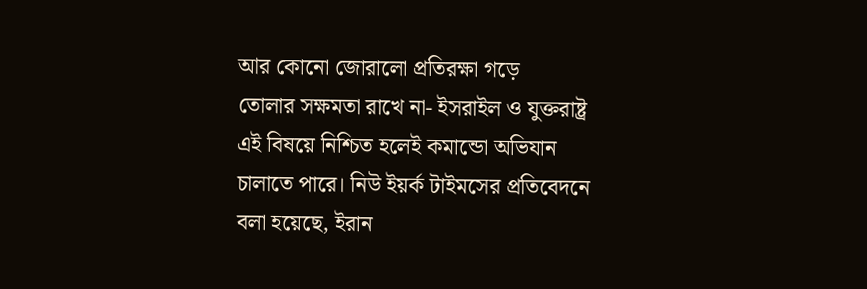আর কোনো জোরালো প্রতিরক্ষা গড়ে
তোলার সক্ষমতা রাখে না- ইসরাইল ও যুক্তরাষ্ট্র এই বিষয়ে নিশ্চিত হলেই কমান্ডো অভিযান চালাতে পারে। নিউ ইয়র্ক টাইমসের প্রতিবেদনে বলা হয়েছে, ইরান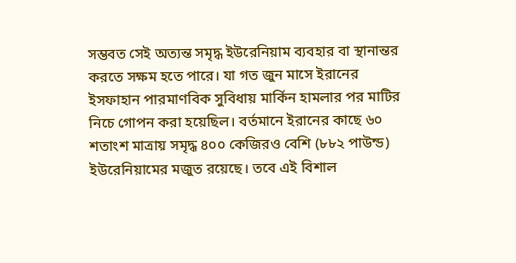সম্ভবত সেই অত্যন্ত সমৃদ্ধ ইউরেনিয়াম ব্যবহার বা স্থানান্তর করতে সক্ষম হতে পারে। যা গত জুন মাসে ইরানের ইসফাহান পারমাণবিক সুবিধায় মার্কিন হামলার পর মাটির নিচে গোপন করা হয়েছিল। বর্তমানে ইরানের কাছে ৬০ শতাংশ মাত্রায় সমৃদ্ধ ৪০০ কেজিরও বেশি (৮৮২ পাউন্ড) ইউরেনিয়ামের মজুত রয়েছে। তবে এই বিশাল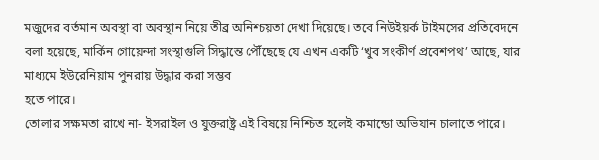মজুদের বর্তমান অবস্থা বা অবস্থান নিয়ে তীব্র অনিশ্চয়তা দেখা দিয়েছে। তবে নিউইয়র্ক টাইমসের প্রতিবেদনে বলা হয়েছে, মার্কিন গোয়েন্দা সংস্থাগুলি সিদ্ধান্তে পৌঁছেছে যে এখন একটি ‘খুব সংকীর্ণ প্রবেশপথ’ আছে, যার মাধ্যমে ইউরেনিয়াম পুনরায় উদ্ধার করা সম্ভব
হতে পারে।
তোলার সক্ষমতা রাখে না- ইসরাইল ও যুক্তরাষ্ট্র এই বিষয়ে নিশ্চিত হলেই কমান্ডো অভিযান চালাতে পারে।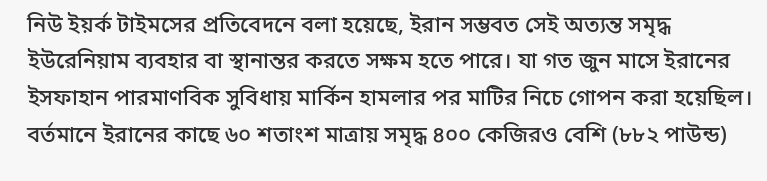নিউ ইয়র্ক টাইমসের প্রতিবেদনে বলা হয়েছে, ইরান সম্ভবত সেই অত্যন্ত সমৃদ্ধ ইউরেনিয়াম ব্যবহার বা স্থানান্তর করতে সক্ষম হতে পারে। যা গত জুন মাসে ইরানের ইসফাহান পারমাণবিক সুবিধায় মার্কিন হামলার পর মাটির নিচে গোপন করা হয়েছিল। বর্তমানে ইরানের কাছে ৬০ শতাংশ মাত্রায় সমৃদ্ধ ৪০০ কেজিরও বেশি (৮৮২ পাউন্ড)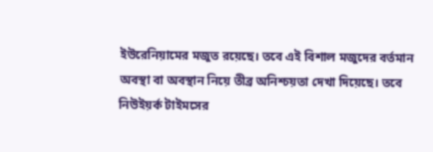ইউরেনিয়ামের মজুত রয়েছে। তবে এই বিশাল মজুদের বর্তমান অবস্থা বা অবস্থান নিয়ে তীব্র অনিশ্চয়তা দেখা দিয়েছে। তবে নিউইয়র্ক টাইমসের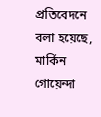প্রতিবেদনে বলা হয়েছে, মার্কিন গোয়েন্দা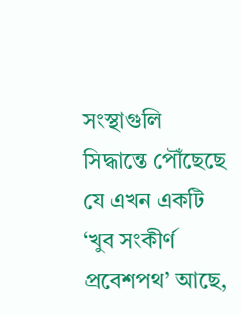সংস্থাগুলি সিদ্ধান্তে পৌঁছেছে যে এখন একটি ‘খুব সংকীর্ণ প্রবেশপথ’ আছে,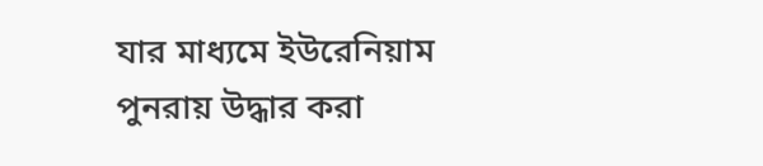যার মাধ্যমে ইউরেনিয়াম পুনরায় উদ্ধার করা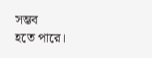সম্ভব
হতে পারে।